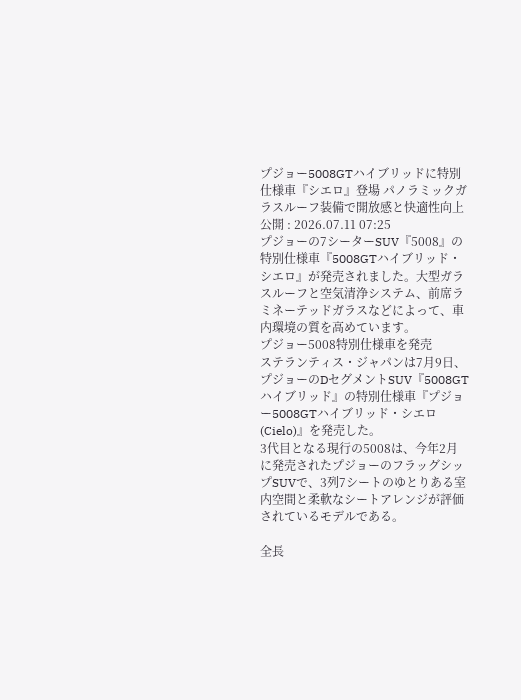プジョー5008GTハイブリッドに特別仕様車『シエロ』登場 パノラミックガラスルーフ装備で開放感と快適性向上
公開 : 2026.07.11 07:25
プジョーの7シーターSUV『5008』の特別仕様車『5008GTハイブリッド・シエロ』が発売されました。大型ガラスルーフと空気清浄システム、前席ラミネーテッドガラスなどによって、車内環境の質を高めています。
プジョー5008特別仕様車を発売
ステランティス・ジャパンは7月9日、プジョーのDセグメントSUV『5008GTハイブリッド』の特別仕様車『プジョー5008GTハイブリッド・シエロ(Cielo)』を発売した。
3代目となる現行の5008は、今年2月に発売されたプジョーのフラッグシップSUVで、3列7シートのゆとりある室内空間と柔軟なシートアレンジが評価されているモデルである。

全長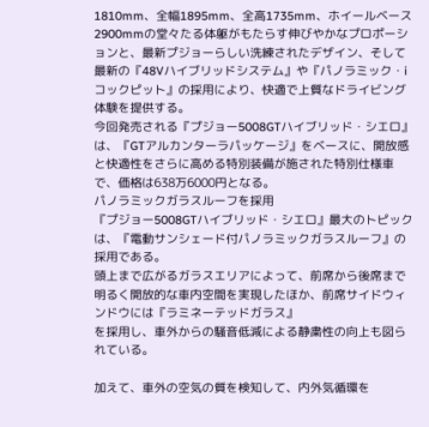1810mm、全幅1895mm、全高1735mm、ホイールベース2900mmの堂々たる体躯がもたらす伸びやかなプロポーションと、最新プジョーらしい洗練されたデザイン、そして最新の『48Vハイブリッドシステム』や『パノラミック・iコックピット』の採用により、快適で上質なドライビング体験を提供する。
今回発売される『プジョー5008GTハイブリッド・シエロ』は、『GTアルカンターラパッケージ』をベースに、開放感と快適性をさらに高める特別装備が施された特別仕様車で、価格は638万6000円となる。
パノラミックガラスルーフを採用
『プジョー5008GTハイブリッド・シエロ』最大のトピックは、『電動サンシェード付パノラミックガラスルーフ』の採用である。
頭上まで広がるガラスエリアによって、前席から後席まで明るく開放的な車内空間を実現したほか、前席サイドウィンドウには『ラミネーテッドガラス』
を採用し、車外からの騒音低減による静粛性の向上も図られている。

加えて、車外の空気の質を検知して、内外気循環を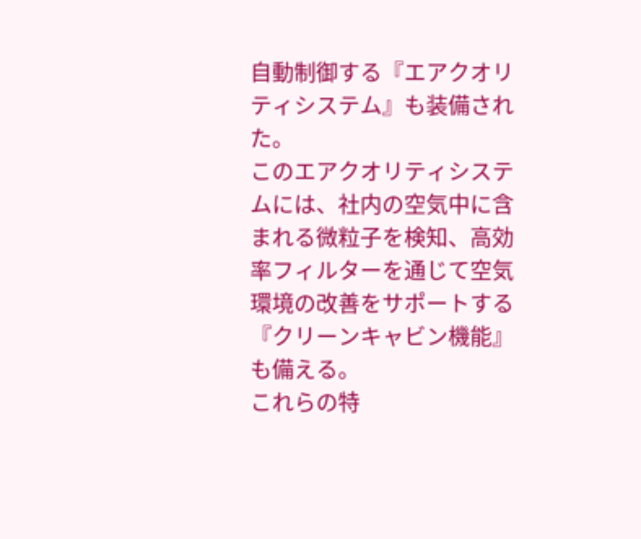自動制御する『エアクオリティシステム』も装備された。
このエアクオリティシステムには、社内の空気中に含まれる微粒子を検知、高効率フィルターを通じて空気環境の改善をサポートする『クリーンキャビン機能』も備える。
これらの特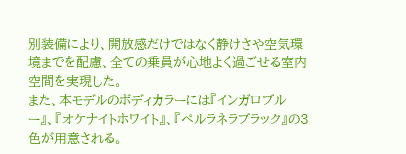別装備により、開放感だけではなく静けさや空気環境までを配慮、全ての乗員が心地よく過ごせる室内空間を実現した。
また、本モデルのボディカラーには『インガロブルー』、『オケナイトホワイト』、『ペルラネラブラック』の3色が用意される。